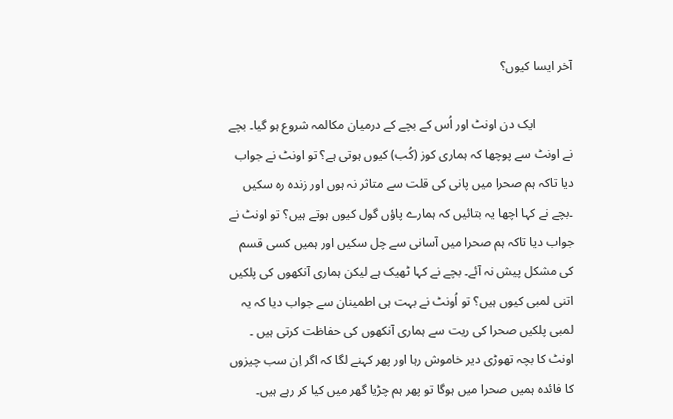آخر ایسا کیوں؟

            ایک دن اونٹ اور اُس کے بچے کے درمیان مکالمہ شروع ہو گیا۔ بچے نے اونٹ سے پوچھا کہ ہماری کوز (کُب) کیوں ہوتی ہے؟ تو اونٹ نے جواب دیا تاکہ ہم صحرا میں پانی کی قلت سے متاثر نہ ہوں اور زندہ رہ سکیں ۔بچے نے کہا اچھا یہ بتائیں کہ ہمارے پاؤں گول کیوں ہوتے ہیں؟ تو اونٹ نے جواب دیا تاکہ ہم صحرا میں آسانی سے چل سکیں اور ہمیں کسی قسم کی مشکل پیش نہ آئے۔ بچے نے کہا ٹھیک ہے لیکن ہماری آنکھوں کی پلکیں اتنی لمبی کیوں ہیں؟ تو اُونٹ نے بہت ہی اطمینان سے جواب دیا کہ یہ لمبی پلکیں صحرا کی ریت سے ہماری آنکھوں کی حفاظت کرتی ہیں ۔ اونٹ کا بچہ تھوڑی دیر خاموش رہا اور پھر کہنے لگا کہ اگر اِن سب چیزوں کا فائدہ ہمیں صحرا میں ہوگا تو پھر ہم چڑیا گھر میں کیا کر رہے ہیں۔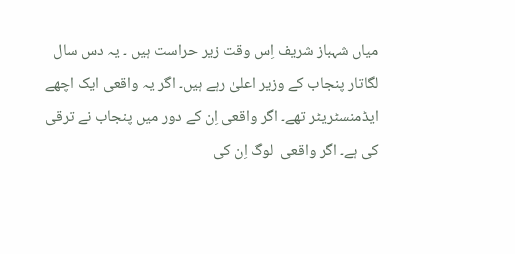میاں شہباز شریف اِس وقت زیر حراست ہیں ۔ یہ دس سال لگاتار پنجاب کے وزیر اعلیٰ رہے ہیں۔ اگر یہ واقعی ایک اچھے ایڈمنسٹریٹر تھے۔ اگر واقعی اِن کے دور میں پنجاب نے ترقی کی ہے۔ اگر واقعی  لوگ اِن کی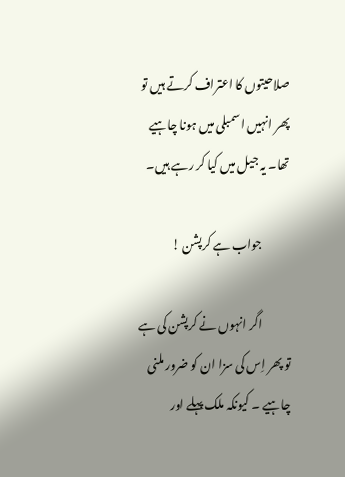صلاحیتوں کا اعتراف کرتے ہیں تو پھر انہیں اسمبلی میں ہونا چاہیے تھا۔ یہ جیل میں کیا کر رہے ہیں۔

            جواب ہے کرپشن !

            اگر انہوں نے کرپشن کی ہے تو پھر اِس کی سزا ان کو ضرور ملنی چاہیے ۔ کیونکہ ملک پہلے اور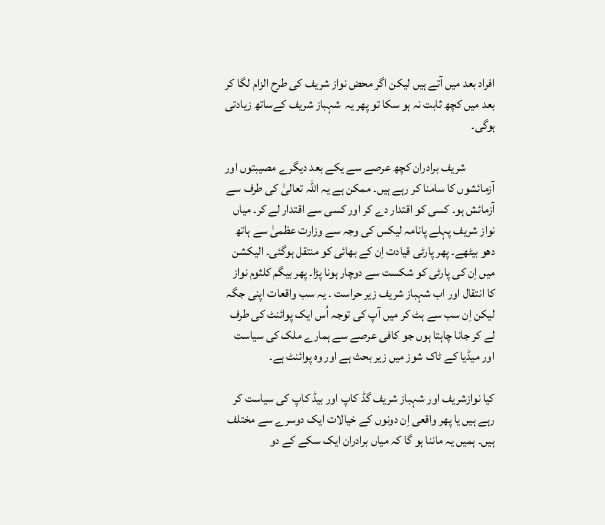افراد بعد میں آتے ہیں لیکن اگر محض نواز شریف کی طرح الزام لگا کر بعد میں کچھ ثابت نہ ہو سکا تو پھر یہ  شہباز شریف کےساتھ زیادتی ہوگی۔

            شریف برادران کچھ عرصے سے یکے بعد دیگرے مصیبتوں اور آزمائشوں کا سامنا کر رہے ہیں۔ ممکن ہے یہ اللہ تعالیٰ کی طرف سے آزمائش ہو۔ کسی کو اقتدار دے کر اور کسی سے اقتدار لے کر۔ میاں نواز شریف پہلے پانامہ لیکس کی وجہ سے وزارت عظمیٰ سے ہاتھ دھو بیٹھے۔ پھر پارٹی قیادت اِن کے بھائی کو منتقل ہوگئی۔ الیکشن میں اِن کی پارٹی کو شکست سے دوچار ہونا پڑا۔ پھر بیگم کلثوم نواز کا انتقال اور اب شہباز شریف زیر حراست ۔ یہ سب واقعات اپنی جگہ لیکن اِن سب سے ہٹ کر میں آپ کی توجہ اُس ایک پوائنٹ کی طرف لے کر جانا چاہتا ہوں جو کافی عرصے سے ہمارے ملک کی سیاست اور میڈیا کے ٹاک شوز میں زیر بحث ہے اور وہ پوائنٹ ہے۔

کیا نوازشریف اور شہباز شریف گڈ کاپ اور بیڈ کاپ کی سیاست کر رہے ہیں یا پھر واقعی اِن دونوں کے خیالات ایک دوسرے سے مختلف ہیں۔ ہمیں یہ ماننا ہو گا کہ میاں برادران ایک سکے کے دو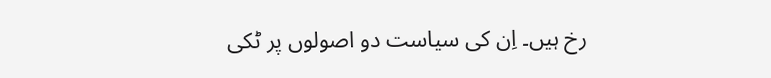رخ ہیں۔ اِن کی سیاست دو اصولوں پر ٹکی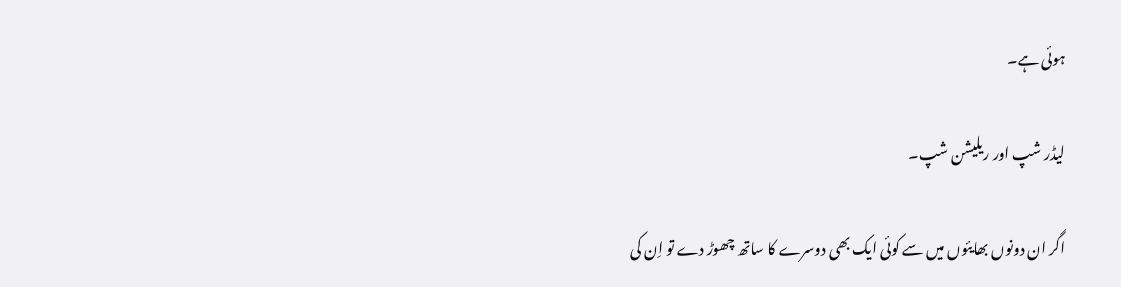ہوئی ہے۔

لیڈر شپ اور ریلیشن شپ۔

اگر ان دونوں بھایئوں میں سے کوئی ایک بھی دوسرے کا ساتھ چھوڑ دے تو اِن کی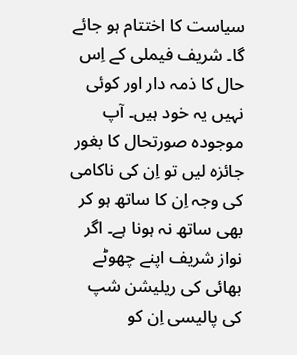سیاست کا اختتام ہو جائے گا۔ شریف فیملی کے اِس حال کا ذمہ دار اور کوئی نہیں یہ خود ہیں۔ آپ موجودہ صورتحال کا بغور جائزہ لیں تو اِن کی ناکامی کی وجہ اِن کا ساتھ ہو کر بھی ساتھ نہ ہونا ہے۔ اگر نواز شریف اپنے چھوٹے بھائی کی ریلیشن شپ کی پالیسی اِن کو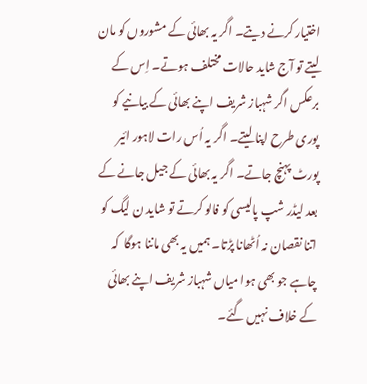اختیار کرنے دیتے۔ اگر یہ بھائی کے مشوروں کو مان لیتے تو آج شاید حالات مختلف ہوتے۔ اِس کے برعکس اگر شہباز شریف اپنے بھائی کے بیانیے کو پوری طرح اپنا لیتے۔ اگر یہ اُس رات لاہور ائیر پورٹ پہنچ جاتے۔ اگر یہ بھائی کے جیل جانے کے بعد لیڈر شپ پالیسی کو فالو کرتے تو شاید ن لیگ کو اتنا نقصان نہ اُٹھانا پڑتا۔ ہمیں یہ بھی ماننا ہوگا  کہ چاہے جو بھی ہوا میاں شہباز شریف اپنے بھائی کے خلاف نہیں گئے۔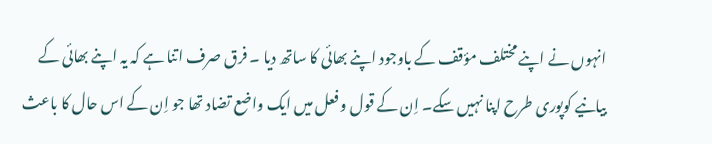انہوں نے اپنے مختلف مؤقف کے باوجود اپنے بھائی کا ساتھ دیا ۔ فرق صرف اتنا ہے کہ یہ اپنے بھائی کے بیانیے کوپوری طرح اپنا نہیں سکے۔ اِن کے قول و فعل میں ایک واضع تضاد تھا جو اِن کے اس حال کا باعث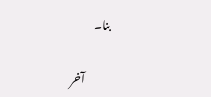بنا۔

            آخر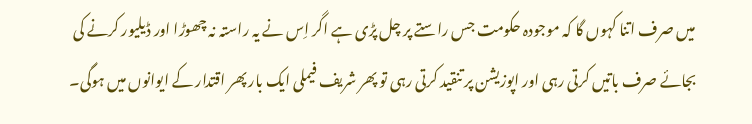میں صرف اتنا کہوں گا کہ موجودہ حکومت جس راستے پر چل پڑی ہے اگر اِس نے یہ راستہ نہ چھوڑا اور ڈیلیور کرنے کی بجائے صرف باتیں کرتی رہی اور اپوزیشن پر تنقید کرتی رہی تو پھر شریف فیملی ایک بار پھر اقتدار کے ایوانوں میں ہوگی۔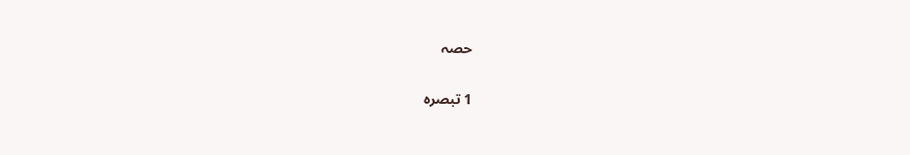حصہ

1 تبصرہ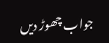جواب چھوڑ دیں